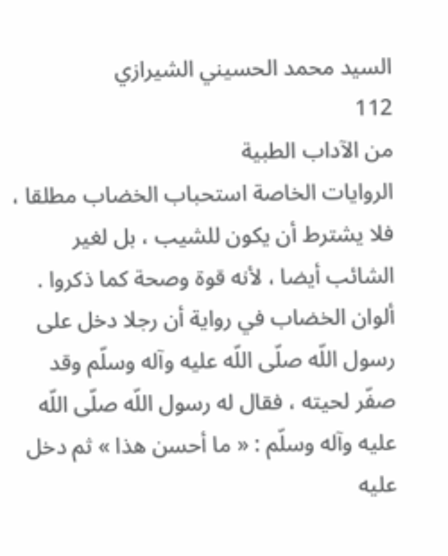السيد محمد الحسيني الشيرازي
112
من الآداب الطبية
الروايات الخاصة استحباب الخضاب مطلقا ، فلا يشترط أن يكون للشيب ، بل لغير الشائب أيضا ، لأنه قوة وصحة كما ذكروا . ألوان الخضاب في رواية أن رجلا دخل على رسول اللّه صلّى اللّه عليه وآله وسلّم وقد صفّر لحيته ، فقال له رسول اللّه صلّى اللّه عليه وآله وسلّم : « ما أحسن هذا » ثم دخل عليه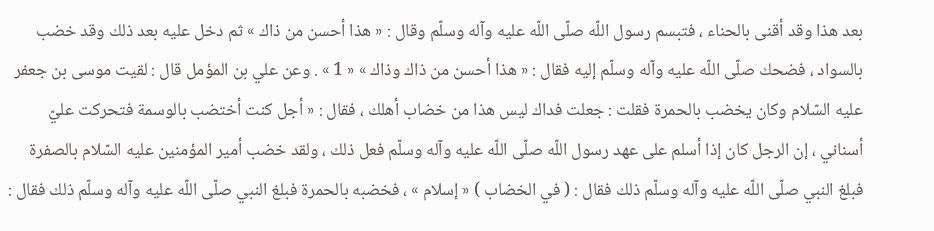بعد هذا وقد أقنى بالحناء ، فتبسم رسول اللّه صلّى اللّه عليه وآله وسلّم وقال : « هذا أحسن من ذاك » ثم دخل عليه بعد ذلك وقد خضب بالسواد ، فضحك صلّى اللّه عليه وآله وسلّم إليه فقال : « هذا أحسن من ذاك وذاك » « 1 » . وعن علي بن المؤمل قال : لقيت موسى بن جعفر عليه السّلام وكان يخضب بالحمرة فقلت : جعلت فداك ليس هذا من خضاب أهلك ، فقال : « أجل كنت أختضب بالوسمة فتحركت عليّ أسناني ، إن الرجل كان إذا أسلم على عهد رسول اللّه صلّى اللّه عليه وآله وسلّم فعل ذلك ، ولقد خضب أمير المؤمنين عليه السّلام بالصفرة فبلغ النبي صلّى اللّه عليه وآله وسلّم ذلك فقال : ( في الخضاب ) « إسلام » ، فخضبه بالحمرة فبلغ النبي صلّى اللّه عليه وآله وسلّم ذلك فقال :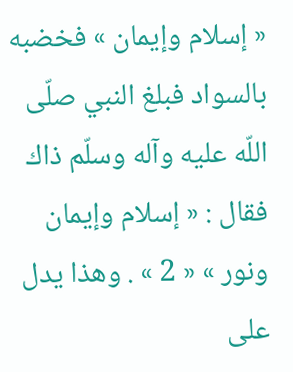« إسلام وإيمان » فخضبه بالسواد فبلغ النبي صلّى اللّه عليه وآله وسلّم ذاك فقال : « إسلام وإيمان ونور » « 2 » . وهذا يدل على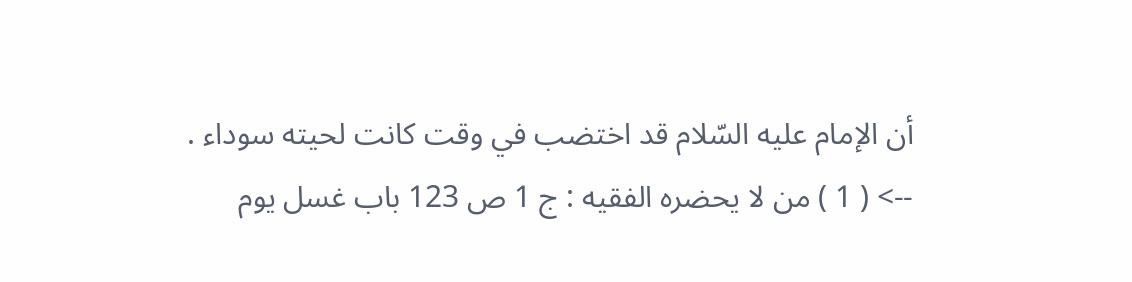أن الإمام عليه السّلام قد اختضب في وقت كانت لحيته سوداء .
--> ( 1 ) من لا يحضره الفقيه : ج 1 ص 123 باب غسل يوم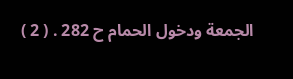الجمعة ودخول الحمام ح 282 . ( 2 )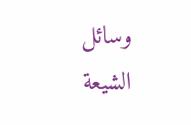وسائل الشيعة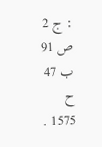: ج 2 ص 91 ب 47 ح 1575 .